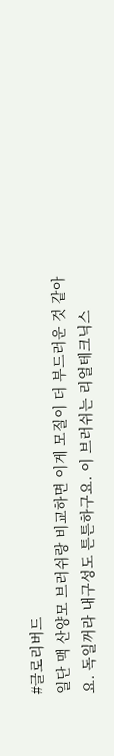#글로리버드
일단 맥 산양모 브러쉬랑 비교하면 이게 모질이 더 부드러운 것 같아요. 독일꺼라 내구성도 튼튼하구요. 이 브러쉬는 리얼테크닉스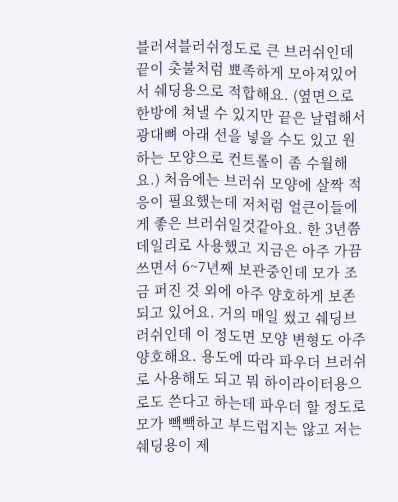블러셔블러쉬정도로 큰 브러쉬인데 끝이 촛불처럼 뾰족하게 모아져있어서 쉐딩용으로 적합해요. (옆면으로 한방에 쳐낼 수 있지만 끝은 날렵해서 광대뼈 아래 선을 넣을 수도 있고 원하는 모양으로 컨트롤이 좀 수월해요.) 처음에는 브러쉬 모양에 살짝 적응이 필요했는데 저처럼 얼큰이들에게 좋은 브러쉬일것같아요. 한 3년쯤 데일리로 사용했고 지금은 아주 가끔 쓰면서 6~7년째 보관중인데 모가 조금 퍼진 것 외에 아주 양호하게 보존되고 있어요. 거의 매일 썼고 쉐딩브러쉬인데 이 정도면 모양 변형도 아주 양호해요. 용도에 따라 파우더 브러쉬로 사용해도 되고 뭐 하이라이터용으로도 쓴다고 하는데 파우더 할 정도로 모가 빽빽하고 부드럽지는 않고 저는 쉐딩용이 제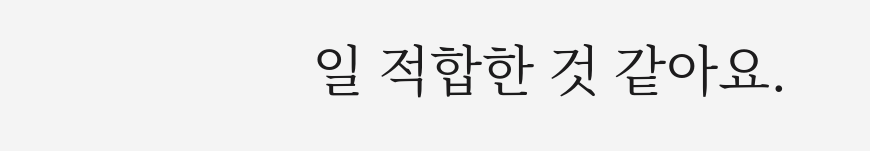일 적합한 것 같아요.